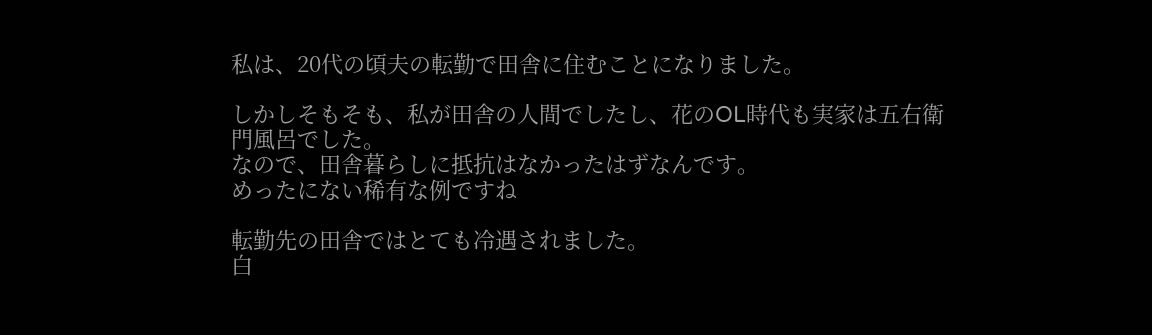私は、20代の頃夫の転勤で田舎に住むことになりました。

しかしそもそも、私が田舎の人間でしたし、花のOL時代も実家は五右衛門風呂でした。
なので、田舎暮らしに抵抗はなかったはずなんです。
めったにない稀有な例ですね

転勤先の田舎ではとても冷遇されました。
白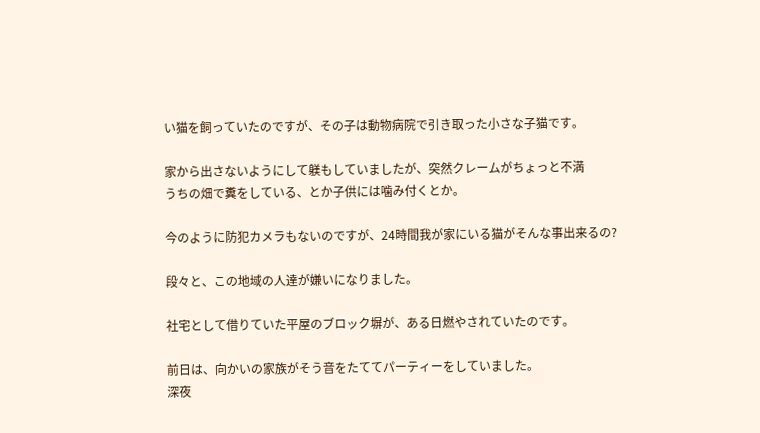い猫を飼っていたのですが、その子は動物病院で引き取った小さな子猫です。

家から出さないようにして躾もしていましたが、突然クレームがちょっと不満
うちの畑で糞をしている、とか子供には噛み付くとか。

今のように防犯カメラもないのですが、24時間我が家にいる猫がそんな事出来るの?

段々と、この地域の人達が嫌いになりました。

社宅として借りていた平屋のブロック塀が、ある日燃やされていたのです。

前日は、向かいの家族がそう音をたててパーティーをしていました。
深夜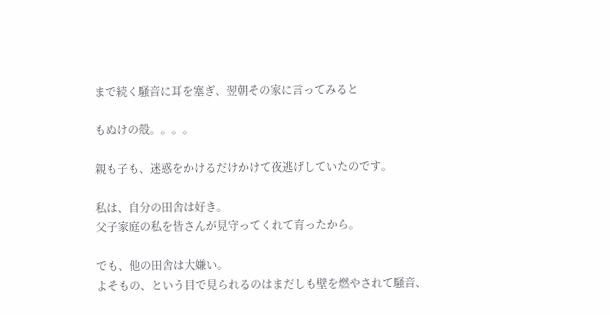まで続く騒音に耳を塞ぎ、翌朝その家に言ってみると

もぬけの殻。。。。

親も子も、迷惑をかけるだけかけて夜逃げしていたのです。

私は、自分の田舎は好き。
父子家庭の私を皆さんが見守ってくれて育ったから。

でも、他の田舎は大嫌い。
よそもの、という目で見られるのはまだしも壁を燃やされて騒音、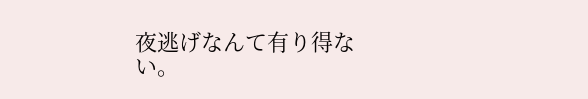夜逃げなんて有り得ない。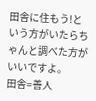田舎に住もう!という方がいたらちゃんと調べた方がいいですよ。
田舎=善人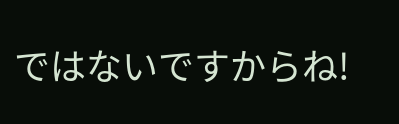ではないですからね!